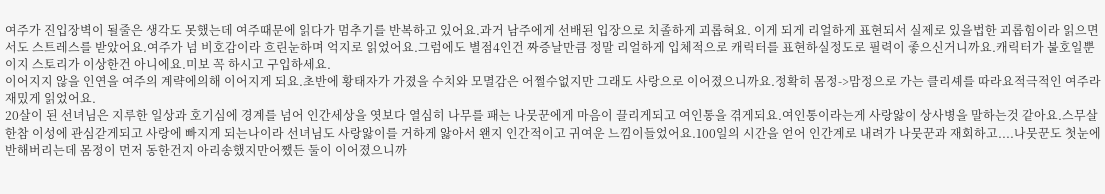여주가 진입장벽이 될줄은 생각도 못했는데 여주때문에 읽다가 멈추기를 반복하고 있어요.과거 남주에게 선배된 입장으로 치졸하게 괴롭혀요. 이게 되게 리얼하게 표현되서 실제로 있을법한 괴롭힘이라 읽으면서도 스트레스를 받았어요.여주가 넘 비호감이라 흐린눈하며 억지로 읽었어요.그럼에도 별점4인건 짜증날만큼 정말 리얼하게 입체적으로 캐릭터를 표현하실정도로 필력이 좋으신거니까요.캐릭터가 불호일뿐이지 스토리가 이상한건 아니에요.미보 꼭 하시고 구입하세요.
이어지지 않을 인연을 여주의 계략에의해 이어지게 되요.초반에 황태자가 가졌을 수치와 모멸감은 어쩔수없지만 그래도 사랑으로 이어졌으니까요.정확히 몸정->맘정으로 가는 클리셰를 따라요적극적인 여주라 재밌게 읽었어요.
20살이 된 선녀님은 지루한 일상과 호기심에 경계를 넘어 인간세상을 엿보다 열심히 나무를 패는 나뭇꾼에게 마음이 끌리게되고 여인통을 겪게되요.여인통이라는게 사랑앓이 상사병을 말하는것 같아요.스무살 한참 이성에 관심갇게되고 사랑에 빠지게 되는나이라 선녀님도 사랑앓이를 거하게 앓아서 왠지 인간적이고 귀여운 느낌이들었어요.100일의 시간을 얻어 인간계로 내려가 나뭇꾼과 재회하고....나뭇꾼도 첫눈에 반해버리는데 몸정이 먼저 동한건지 아리송했지만어쨌든 둘이 이어졌으니까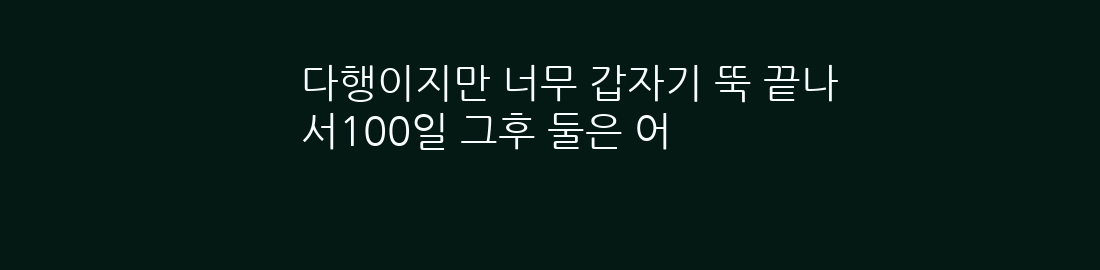다행이지만 너무 갑자기 뚝 끝나서100일 그후 둘은 어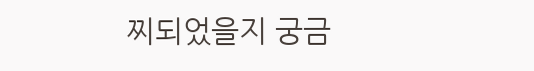찌되었을지 궁금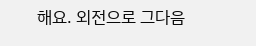해요. 외전으로 그다음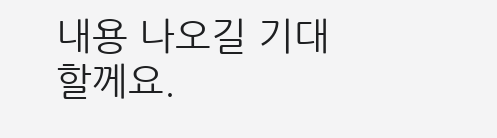내용 나오길 기대할께요.